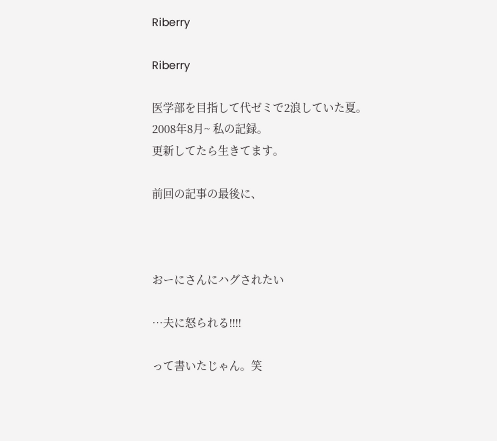Riberry

Riberry

医学部を目指して代ゼミで2浪していた夏。
2008年8月~ 私の記録。
更新してたら生きてます。

前回の記事の最後に、



おーにさんにハグされたい

…夫に怒られる!!!!

って書いたじゃん。笑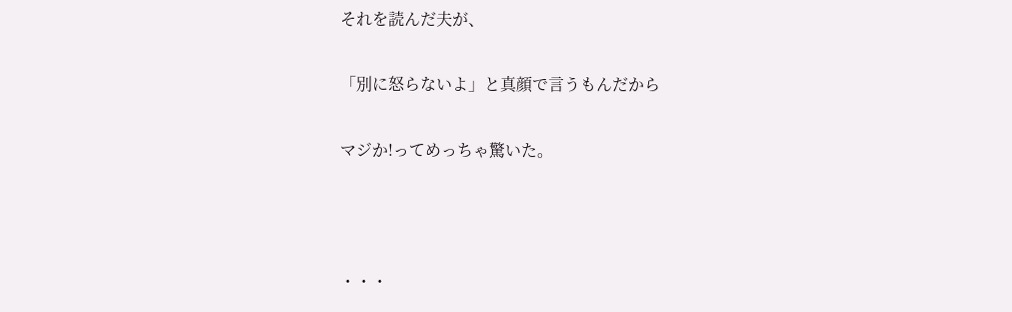それを読んだ夫が、

「別に怒らないよ」と真顔で言うもんだから

マジか!ってめっちゃ驚いた。



・・・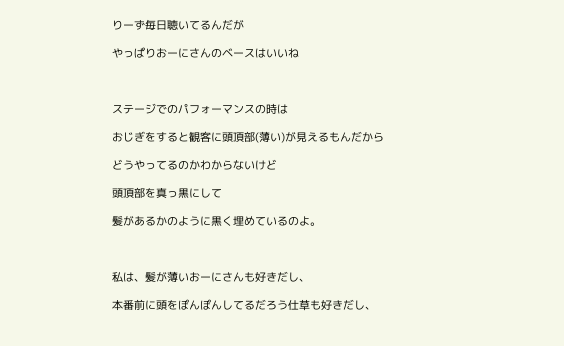りーず毎日聴いてるんだが

やっぱりおーにさんのベースはいいね



ステージでのパフォーマンスの時は

おじぎをすると観客に頭頂部(薄い)が見えるもんだから

どうやってるのかわからないけど

頭頂部を真っ黒にして

髪があるかのように黒く埋めているのよ。



私は、髪が薄いおーにさんも好きだし、

本番前に頭をぽんぽんしてるだろう仕草も好きだし、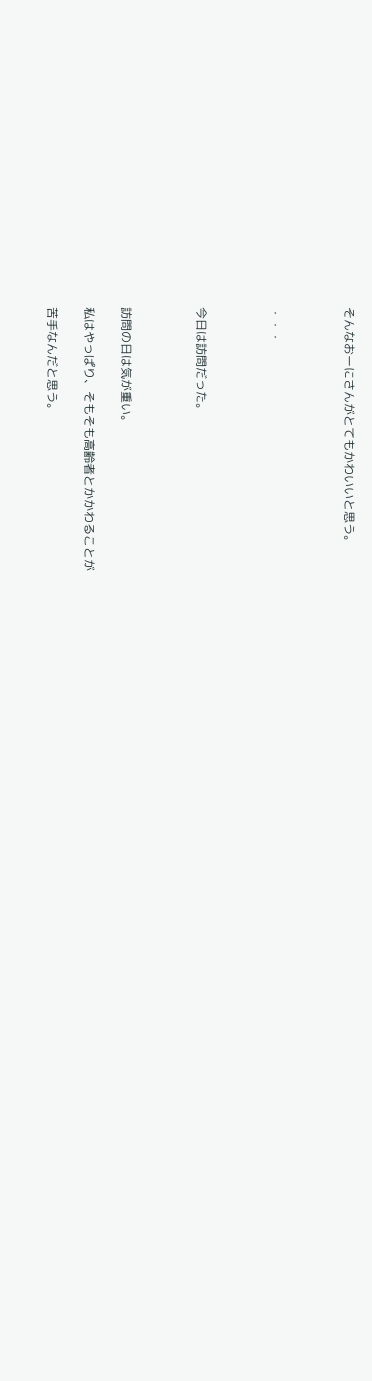そんなおーにさんがとてもかわいいと思う。



・・・



今日は訪問だった。



訪問の日は気が重い。

私はやっぱり、そもそも高齢者とかかわることが

苦手なんだと思う。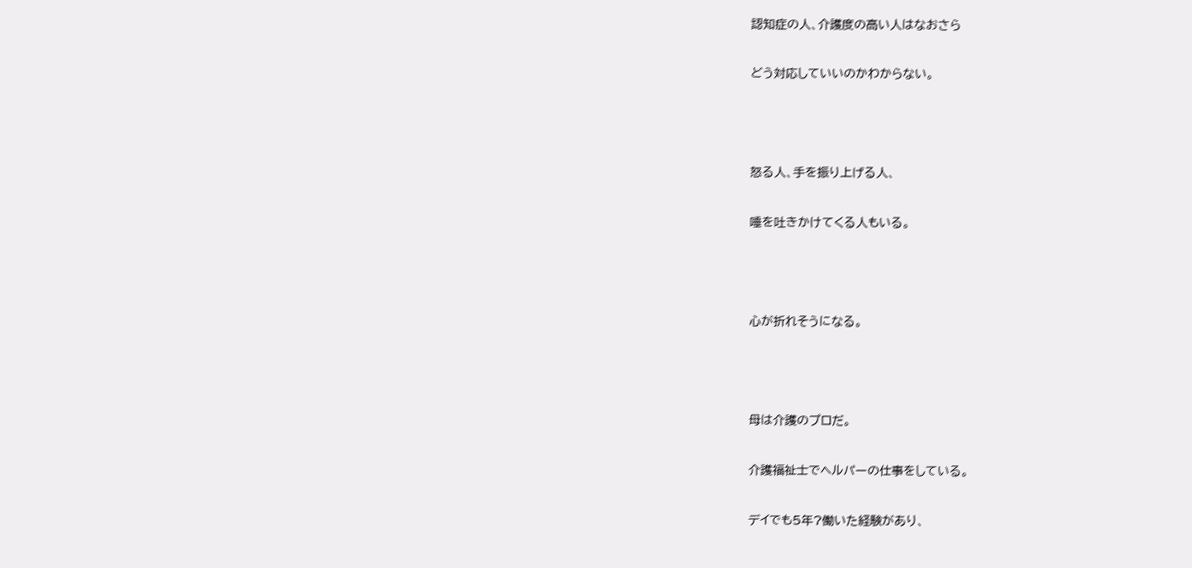認知症の人、介護度の高い人はなおさら

どう対応していいのかわからない。



怒る人、手を振り上げる人、

唾を吐きかけてくる人もいる。



心が折れそうになる。



母は介護のプロだ。

介護福祉士でヘルパーの仕事をしている。

デイでも5年?働いた経験があり、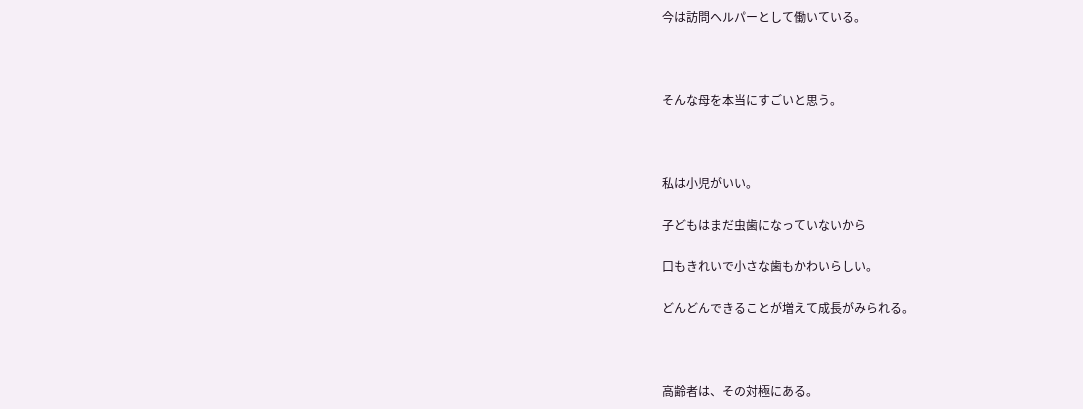今は訪問ヘルパーとして働いている。



そんな母を本当にすごいと思う。



私は小児がいい。

子どもはまだ虫歯になっていないから

口もきれいで小さな歯もかわいらしい。

どんどんできることが増えて成長がみられる。



高齢者は、その対極にある。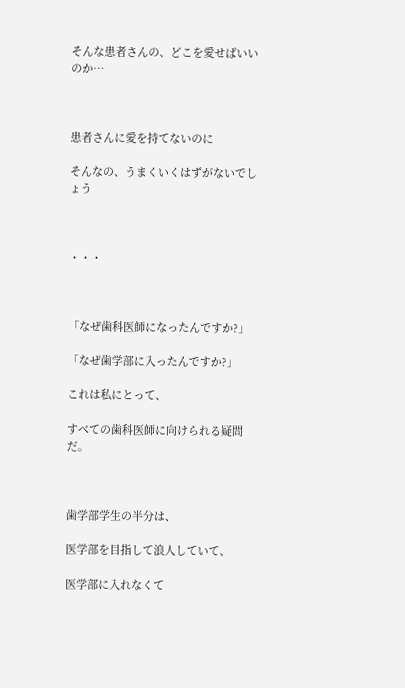そんな患者さんの、どこを愛せばいいのか…



患者さんに愛を持てないのに

そんなの、うまくいくはずがないでしょう



・・・



「なぜ歯科医師になったんですか?」

「なぜ歯学部に入ったんですか?」

これは私にとって、

すべての歯科医師に向けられる疑問だ。



歯学部学生の半分は、

医学部を目指して浪人していて、

医学部に入れなくて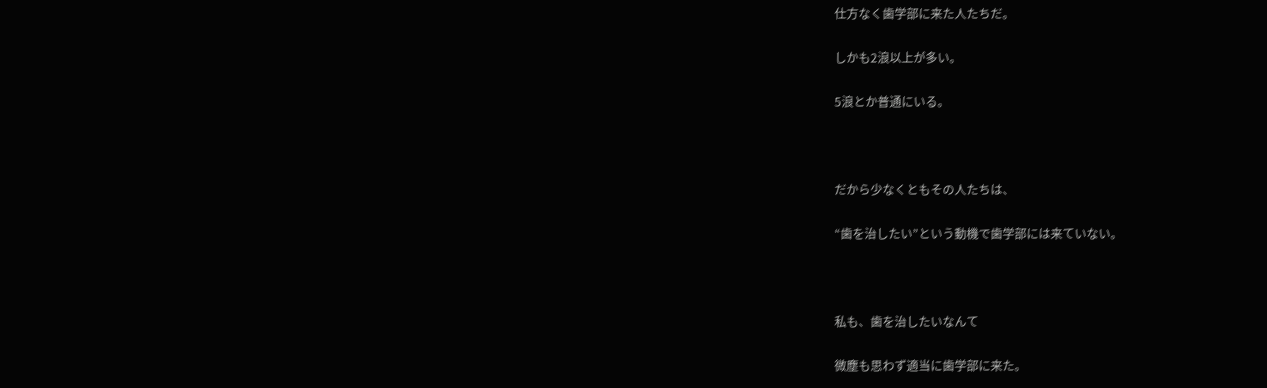仕方なく歯学部に来た人たちだ。

しかも2浪以上が多い。

5浪とか普通にいる。



だから少なくともその人たちは、

“歯を治したい”という動機で歯学部には来ていない。



私も、歯を治したいなんて

微塵も思わず適当に歯学部に来た。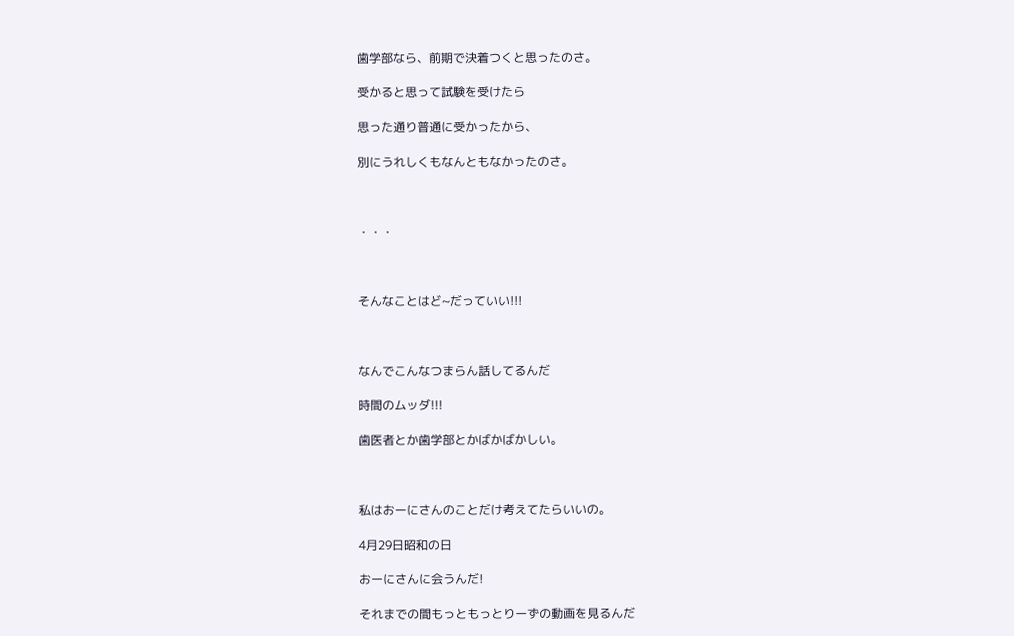歯学部なら、前期で決着つくと思ったのさ。

受かると思って試験を受けたら

思った通り普通に受かったから、

別にうれしくもなんともなかったのさ。



・・・



そんなことはど~だっていい!!!



なんでこんなつまらん話してるんだ

時間のムッダ!!!

歯医者とか歯学部とかばかばかしい。



私はおーにさんのことだけ考えてたらいいの。

4月29日昭和の日

おーにさんに会うんだ!

それまでの間もっともっとりーずの動画を見るんだ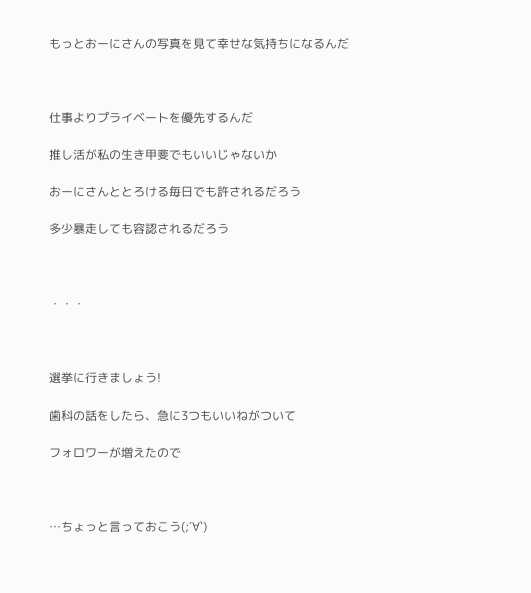もっとおーにさんの写真を見て幸せな気持ちになるんだ



仕事よりプライベートを優先するんだ

推し活が私の生き甲斐でもいいじゃないか

おーにさんととろける毎日でも許されるだろう

多少暴走しても容認されるだろう



・・・



選挙に行きましょう!

歯科の話をしたら、急に3つもいいねがついて

フォロワーが増えたので



…ちょっと言っておこう(;´∀`)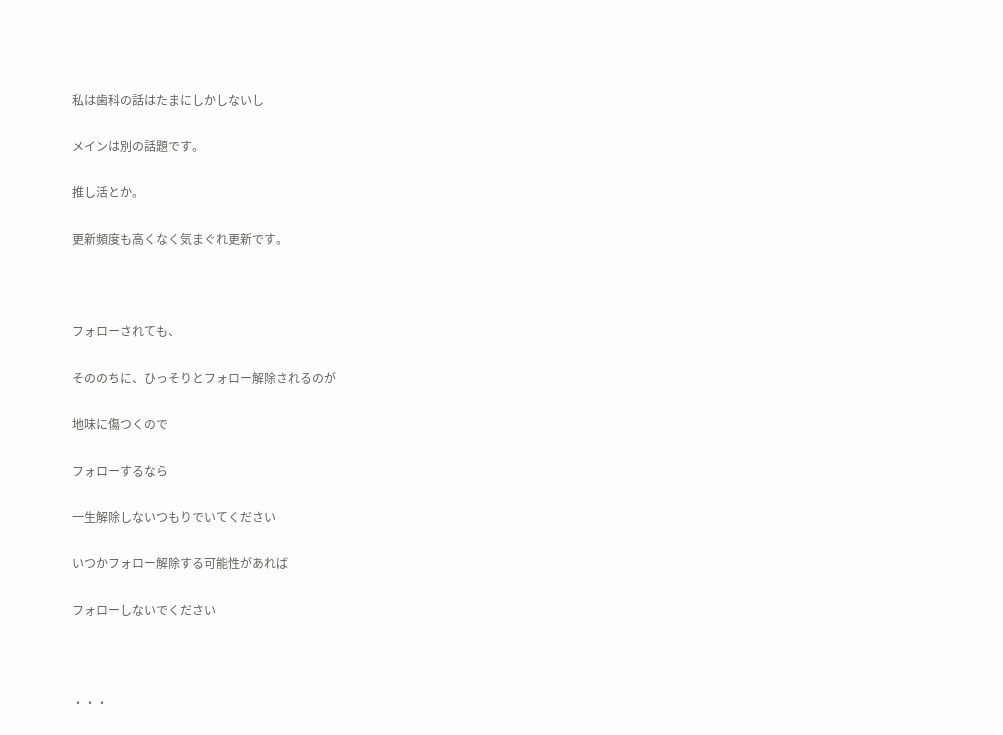私は歯科の話はたまにしかしないし

メインは別の話題です。

推し活とか。

更新頻度も高くなく気まぐれ更新です。



フォローされても、

そののちに、ひっそりとフォロー解除されるのが

地味に傷つくので

フォローするなら

一生解除しないつもりでいてください

いつかフォロー解除する可能性があれば

フォローしないでください



・・・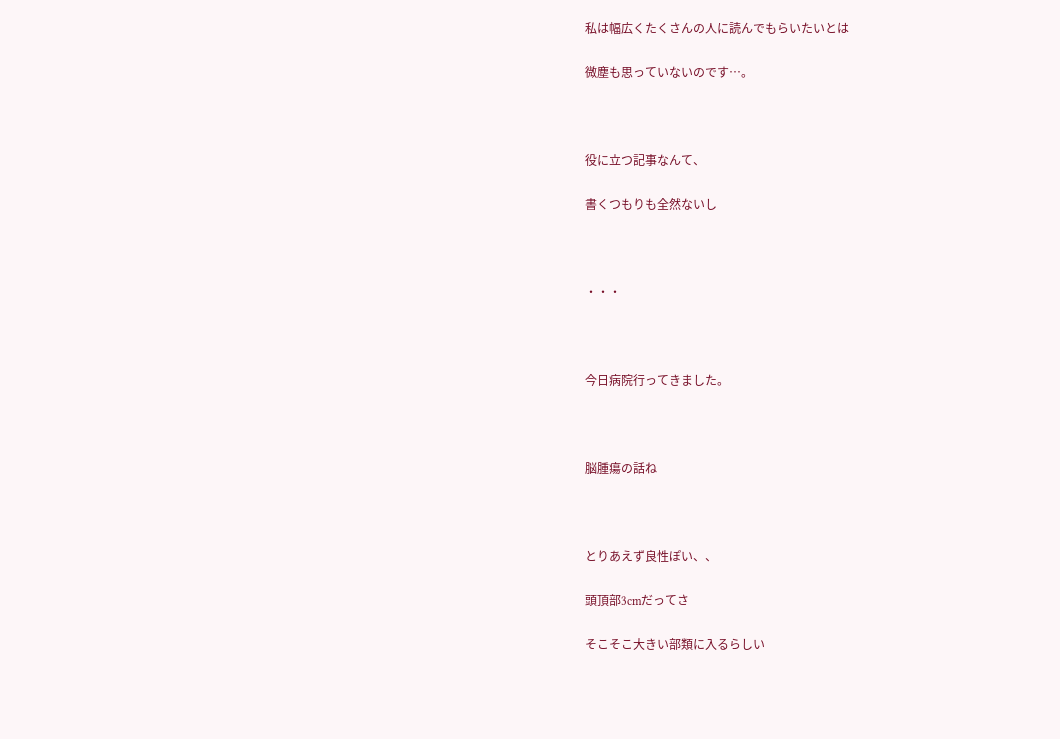私は幅広くたくさんの人に読んでもらいたいとは

微塵も思っていないのです…。



役に立つ記事なんて、

書くつもりも全然ないし



・・・



今日病院行ってきました。



脳腫瘍の話ね



とりあえず良性ぽい、、

頭頂部3cmだってさ

そこそこ大きい部類に入るらしい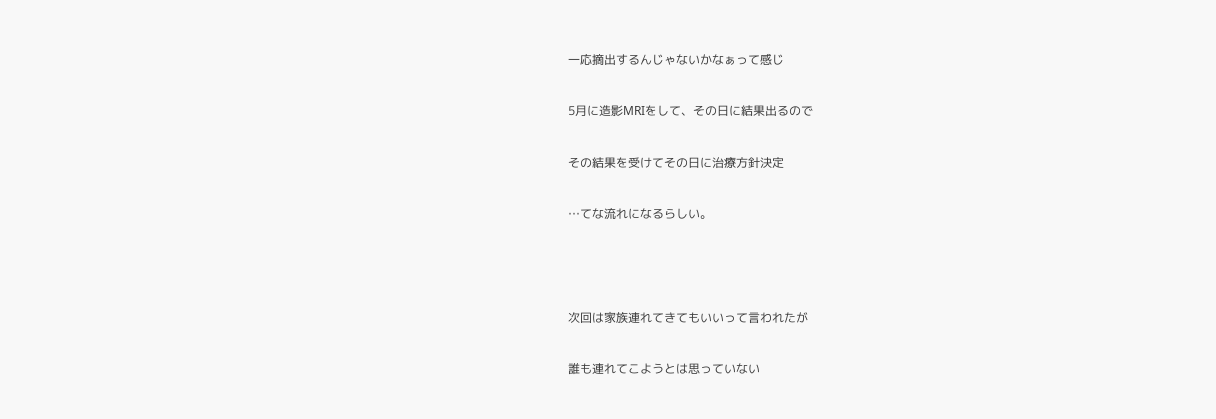一応摘出するんじゃないかなぁって感じ

5月に造影MRIをして、その日に結果出るので

その結果を受けてその日に治療方針決定

…てな流れになるらしい。



次回は家族連れてきてもいいって言われたが

誰も連れてこようとは思っていない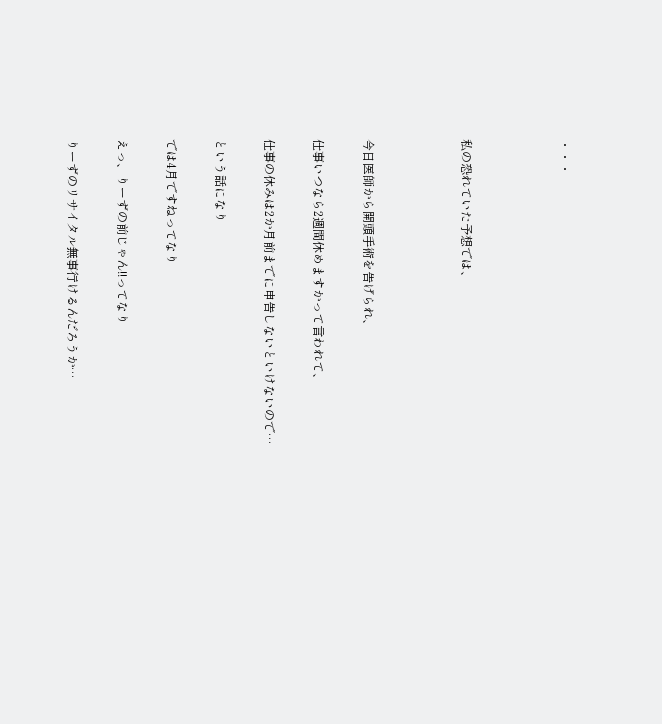・・・



私の恐れていた予想では、



今日医師から開頭手術を告げられ、

仕事いつなら2週間休めますかって言われて、

仕事の休みは2か月前までに申告しないといけないので…

という話になり

では4月ですねってなり

えっ、りーずの前じゃん!!ってなり

りーずのリサイタル無事行けるんだろうか…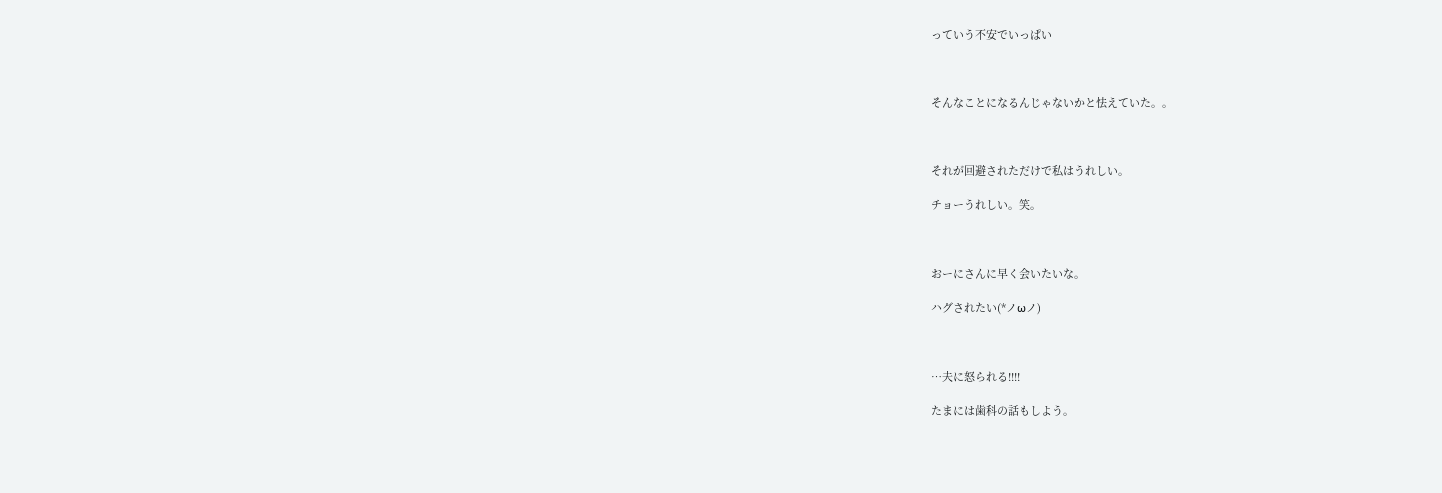っていう不安でいっぱい



そんなことになるんじゃないかと怯えていた。。



それが回避されただけで私はうれしい。

チョーうれしい。笑。



おーにさんに早く会いたいな。

ハグされたい(*ノωノ)



…夫に怒られる!!!!

たまには歯科の話もしよう。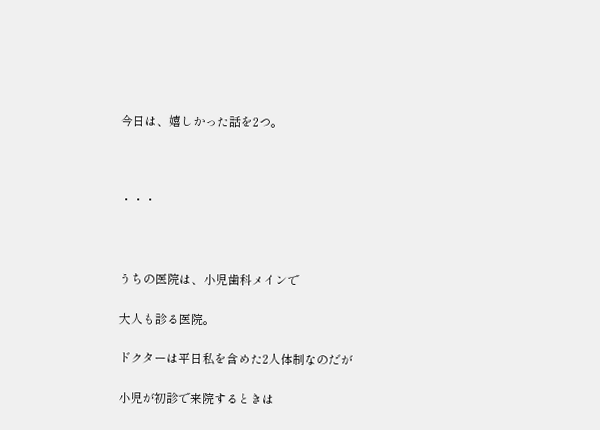今日は、嬉しかった話を2つ。



・・・



うちの医院は、小児歯科メインで

大人も診る医院。

ドクターは平日私を含めた2人体制なのだが

小児が初診で来院するときは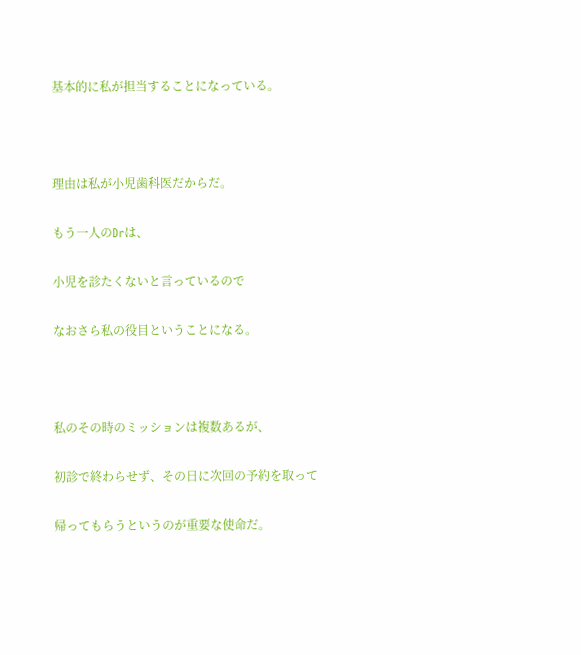基本的に私が担当することになっている。



理由は私が小児歯科医だからだ。

もう一人のDrは、

小児を診たくないと言っているので

なおさら私の役目ということになる。



私のその時のミッションは複数あるが、

初診で終わらせず、その日に次回の予約を取って

帰ってもらうというのが重要な使命だ。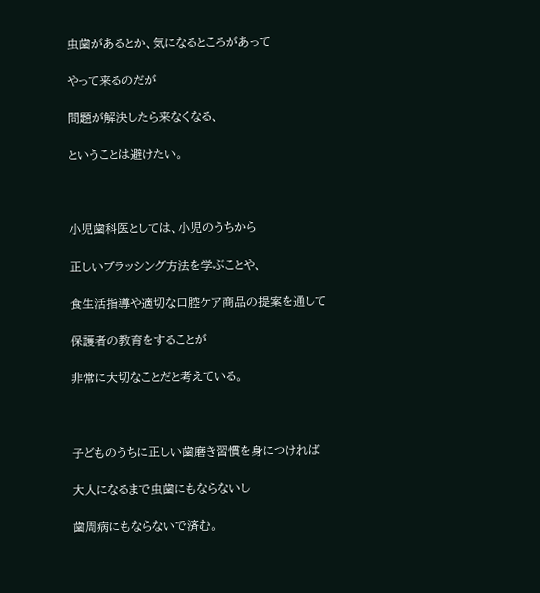虫歯があるとか、気になるところがあって

やって来るのだが

問題が解決したら来なくなる、

ということは避けたい。



小児歯科医としては、小児のうちから

正しいブラッシング方法を学ぶことや、

食生活指導や適切な口腔ケア商品の提案を通して

保護者の教育をすることが

非常に大切なことだと考えている。



子どものうちに正しい歯磨き習慣を身につければ

大人になるまで虫歯にもならないし

歯周病にもならないで済む。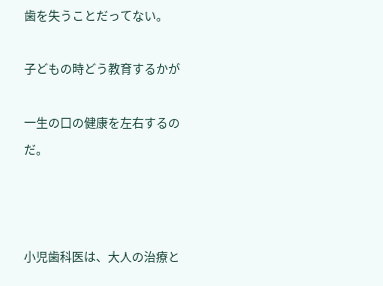歯を失うことだってない。

子どもの時どう教育するかが

一生の口の健康を左右するのだ。



小児歯科医は、大人の治療と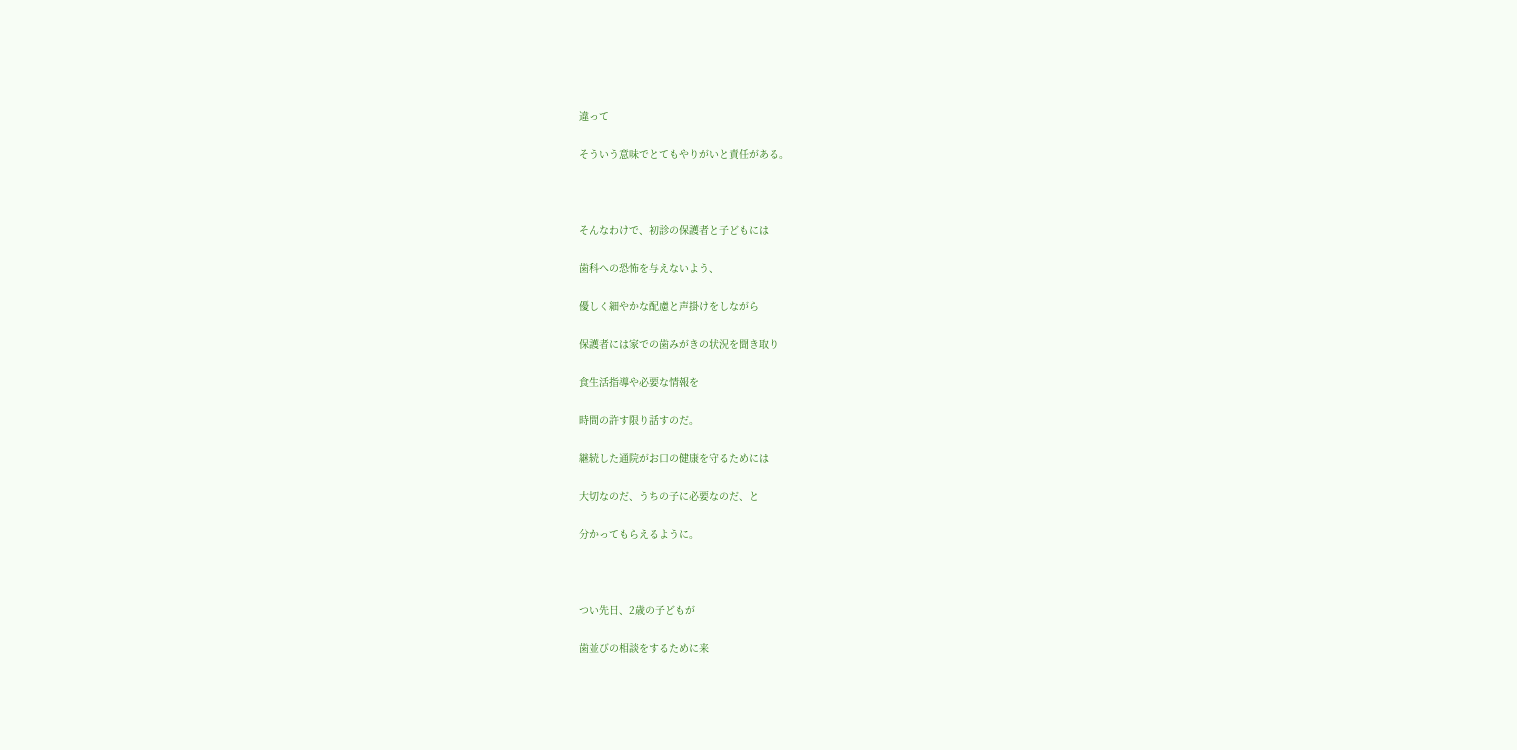違って

そういう意味でとてもやりがいと責任がある。



そんなわけで、初診の保護者と子どもには

歯科への恐怖を与えないよう、

優しく細やかな配慮と声掛けをしながら

保護者には家での歯みがきの状況を聞き取り

食生活指導や必要な情報を

時間の許す限り話すのだ。

継続した通院がお口の健康を守るためには

大切なのだ、うちの子に必要なのだ、と

分かってもらえるように。



つい先日、2歳の子どもが

歯並びの相談をするために来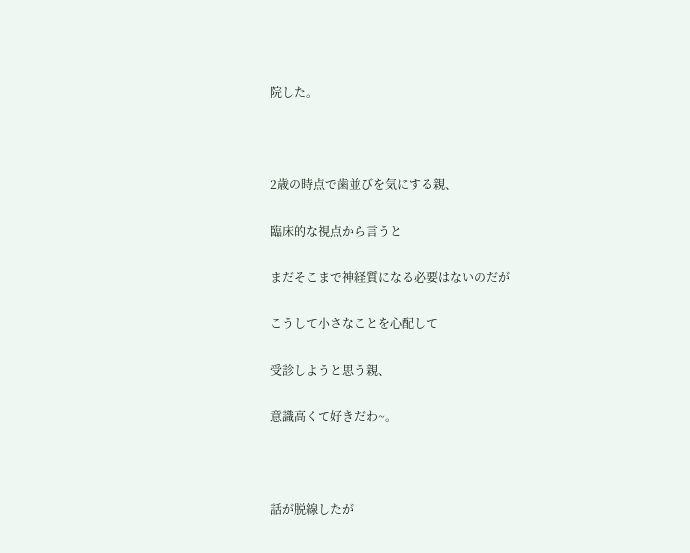院した。



2歳の時点で歯並びを気にする親、

臨床的な視点から言うと

まだそこまで神経質になる必要はないのだが

こうして小さなことを心配して

受診しようと思う親、

意識高くて好きだわ~。



話が脱線したが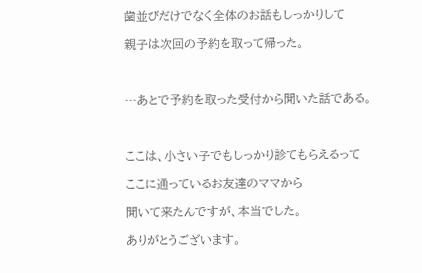歯並びだけでなく全体のお話もしっかりして

親子は次回の予約を取って帰った。



…あとで予約を取った受付から聞いた話である。



ここは、小さい子でもしっかり診てもらえるって

ここに通っているお友達のママから

聞いて来たんですが、本当でした。

ありがとうございます。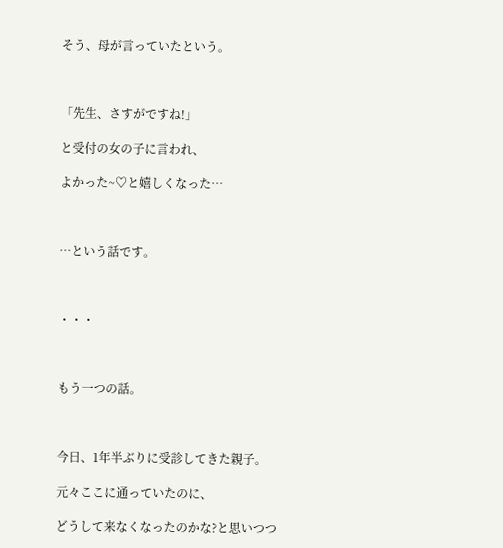そう、母が言っていたという。



「先生、さすがですね!」

と受付の女の子に言われ、

よかった~♡と嬉しくなった…



…という話です。



・・・



もう一つの話。



今日、1年半ぶりに受診してきた親子。

元々ここに通っていたのに、

どうして来なくなったのかな?と思いつつ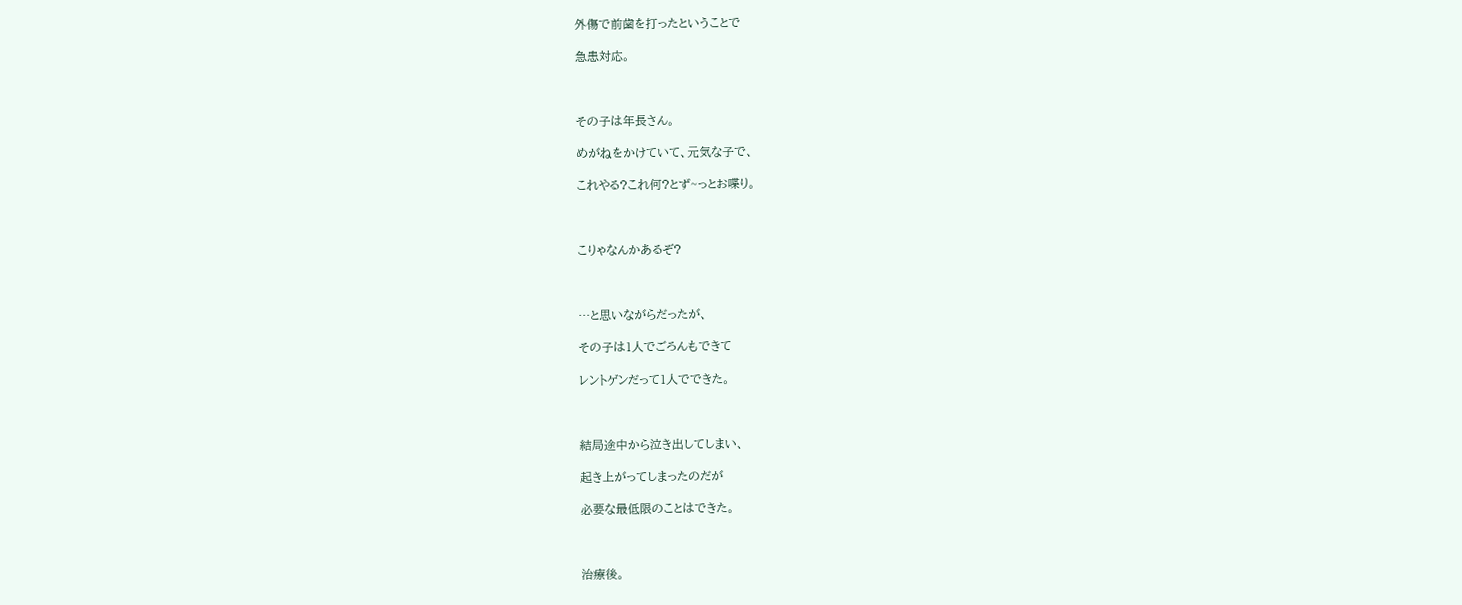外傷で前歯を打ったということで

急患対応。



その子は年長さん。

めがねをかけていて、元気な子で、

これやる?これ何?とず~っとお喋り。



こりゃなんかあるぞ?



…と思いながらだったが、

その子は1人でごろんもできて

レントゲンだって1人でできた。



結局途中から泣き出してしまい、

起き上がってしまったのだが

必要な最低限のことはできた。



治療後。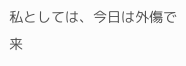私としては、今日は外傷で来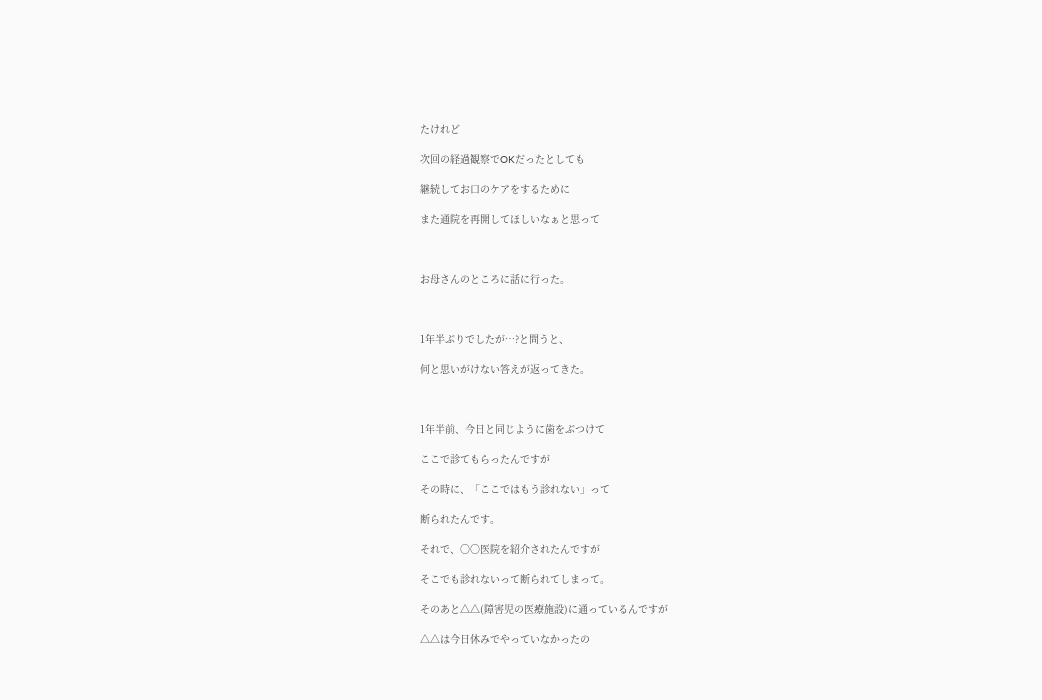たけれど

次回の経過観察でOKだったとしても

継続してお口のケアをするために

また通院を再開してほしいなぁと思って



お母さんのところに話に行った。



1年半ぶりでしたが…?と問うと、

何と思いがけない答えが返ってきた。



1年半前、今日と同じように歯をぶつけて

ここで診てもらったんですが

その時に、「ここではもう診れない」って

断られたんです。

それで、〇〇医院を紹介されたんですが

そこでも診れないって断られてしまって。

そのあと△△(障害児の医療施設)に通っているんですが

△△は今日休みでやっていなかったの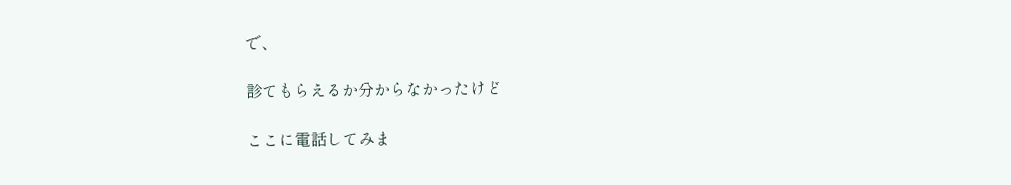で、

診てもらえるか分からなかったけど

ここに電話してみま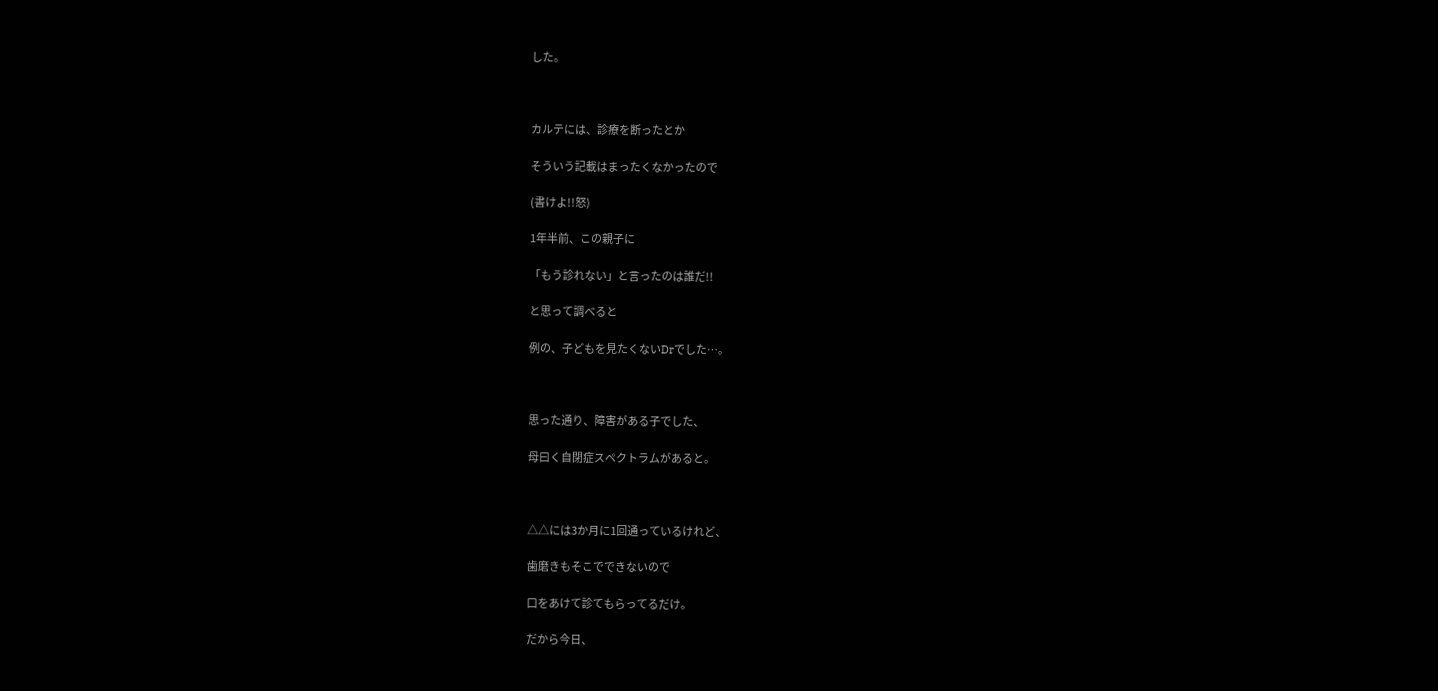した。



カルテには、診療を断ったとか

そういう記載はまったくなかったので

(書けよ!!怒)

1年半前、この親子に

「もう診れない」と言ったのは誰だ!!

と思って調べると

例の、子どもを見たくないDrでした…。



思った通り、障害がある子でした、

母曰く自閉症スペクトラムがあると。



△△には3か月に1回通っているけれど、

歯磨きもそこでできないので

口をあけて診てもらってるだけ。

だから今日、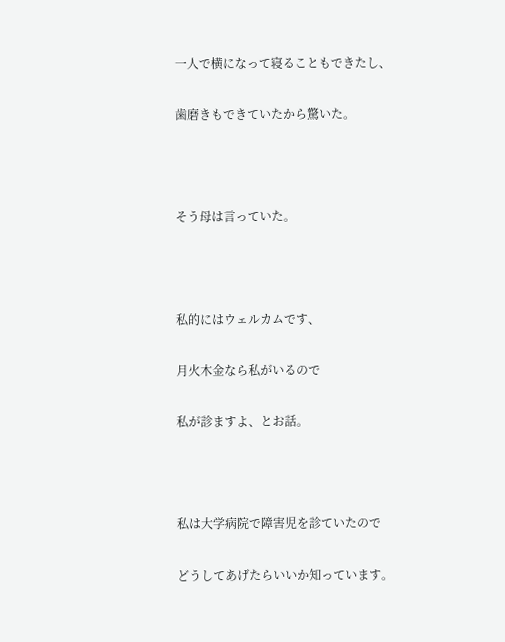一人で横になって寝ることもできたし、

歯磨きもできていたから驚いた。



そう母は言っていた。



私的にはウェルカムです、

月火木金なら私がいるので

私が診ますよ、とお話。



私は大学病院で障害児を診ていたので

どうしてあげたらいいか知っています。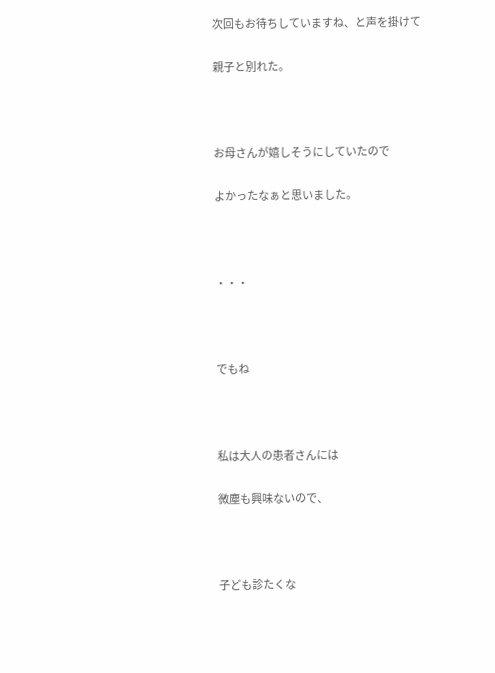次回もお待ちしていますね、と声を掛けて

親子と別れた。



お母さんが嬉しそうにしていたので

よかったなぁと思いました。



・・・



でもね



私は大人の患者さんには

微塵も興味ないので、



子ども診たくな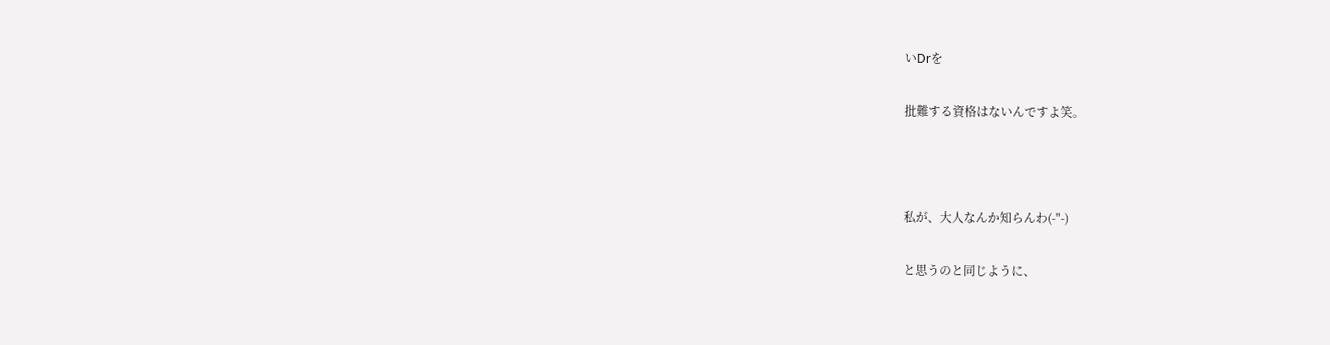いDrを

批難する資格はないんですよ笑。



私が、大人なんか知らんわ(-"-)

と思うのと同じように、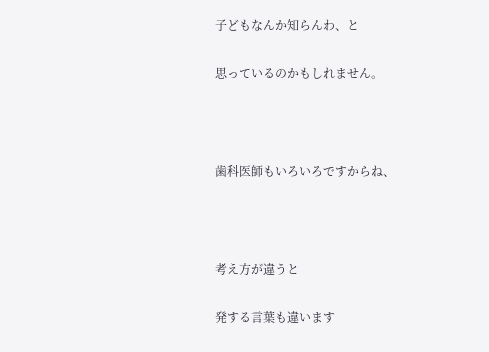子どもなんか知らんわ、と

思っているのかもしれません。



歯科医師もいろいろですからね、



考え方が違うと

発する言葉も違います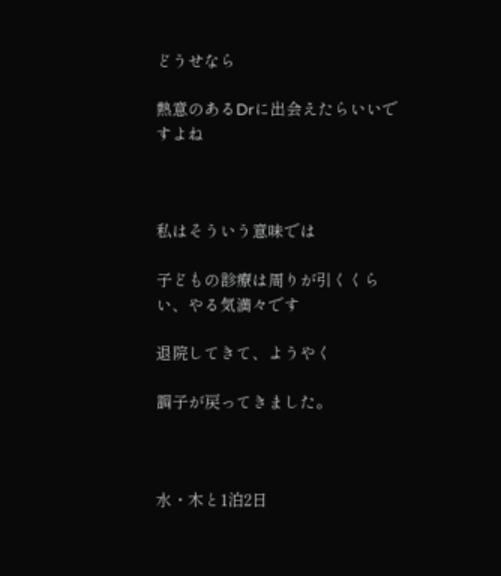どうせなら

熱意のあるDrに出会えたらいいですよね



私はそういう意味では

子どもの診療は周りが引くくらい、やる気満々です

退院してきて、ようやく

調子が戻ってきました。



水・木と1泊2日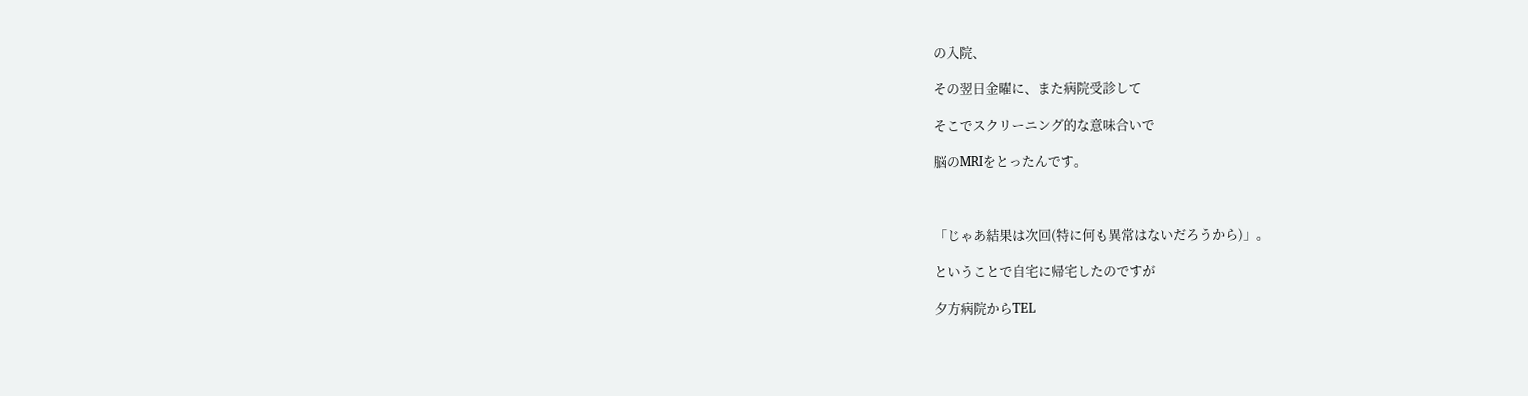の入院、

その翌日金曜に、また病院受診して

そこでスクリーニング的な意味合いで

脳のMRIをとったんです。



「じゃあ結果は次回(特に何も異常はないだろうから)」。

ということで自宅に帰宅したのですが

夕方病院からTEL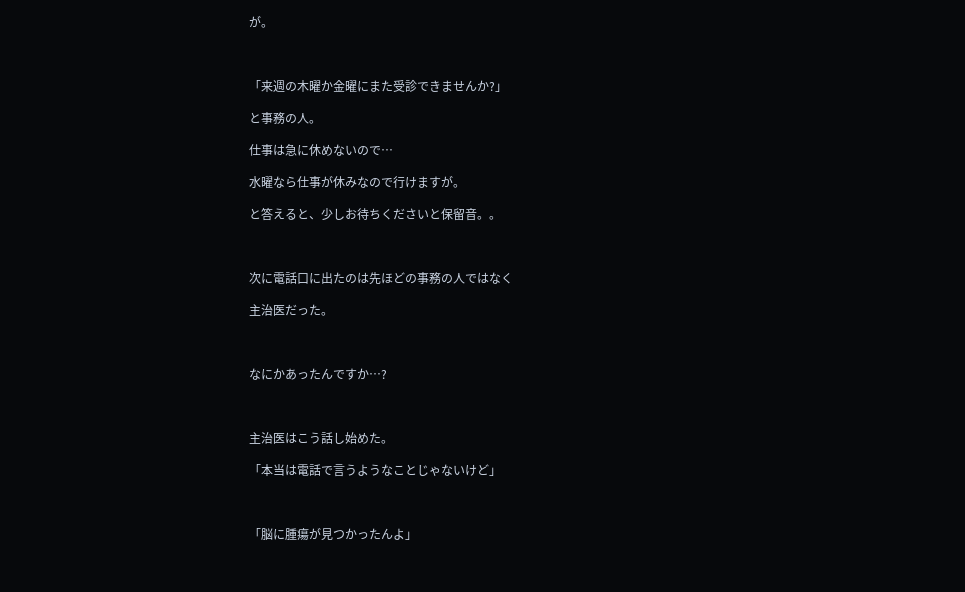が。



「来週の木曜か金曜にまた受診できませんか?」

と事務の人。

仕事は急に休めないので…

水曜なら仕事が休みなので行けますが。

と答えると、少しお待ちくださいと保留音。。



次に電話口に出たのは先ほどの事務の人ではなく

主治医だった。



なにかあったんですか…?



主治医はこう話し始めた。

「本当は電話で言うようなことじゃないけど」



「脳に腫瘍が見つかったんよ」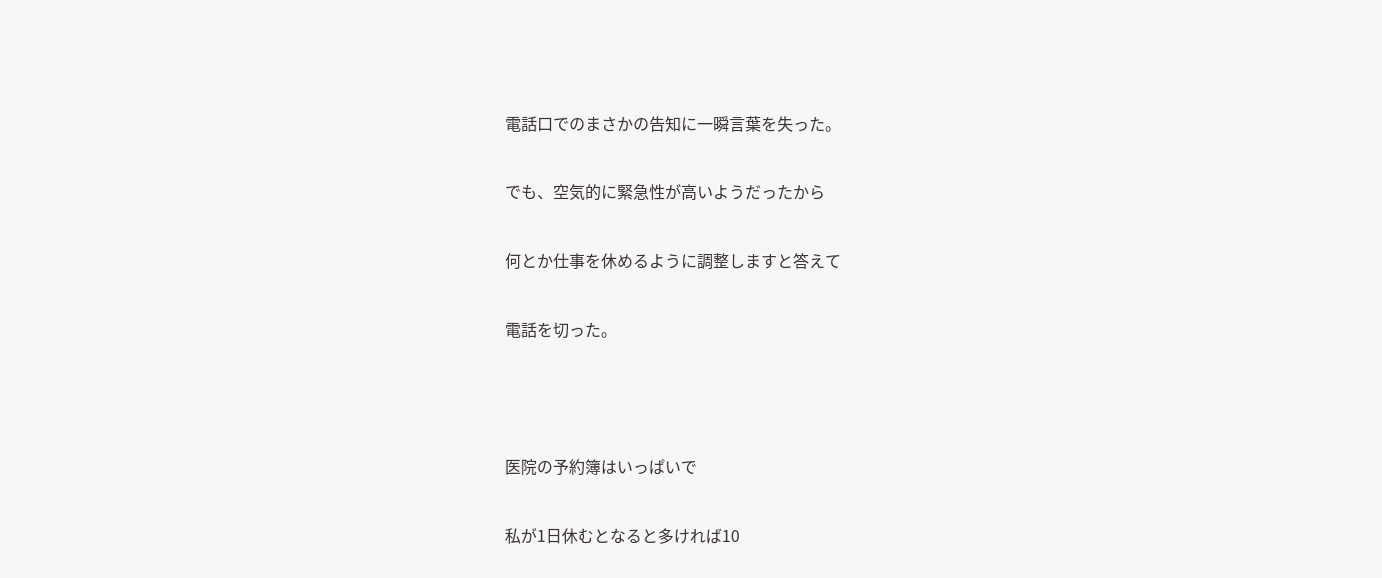電話口でのまさかの告知に一瞬言葉を失った。

でも、空気的に緊急性が高いようだったから

何とか仕事を休めるように調整しますと答えて

電話を切った。



医院の予約簿はいっぱいで

私が1日休むとなると多ければ10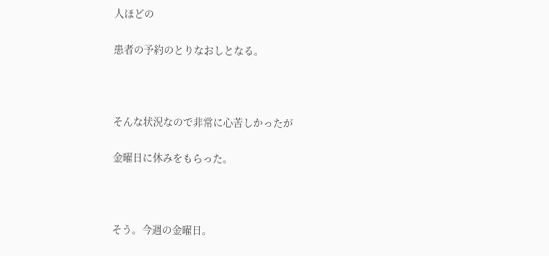人ほどの

患者の予約のとりなおしとなる。



そんな状況なので非常に心苦しかったが

金曜日に休みをもらった。



そう。今週の金曜日。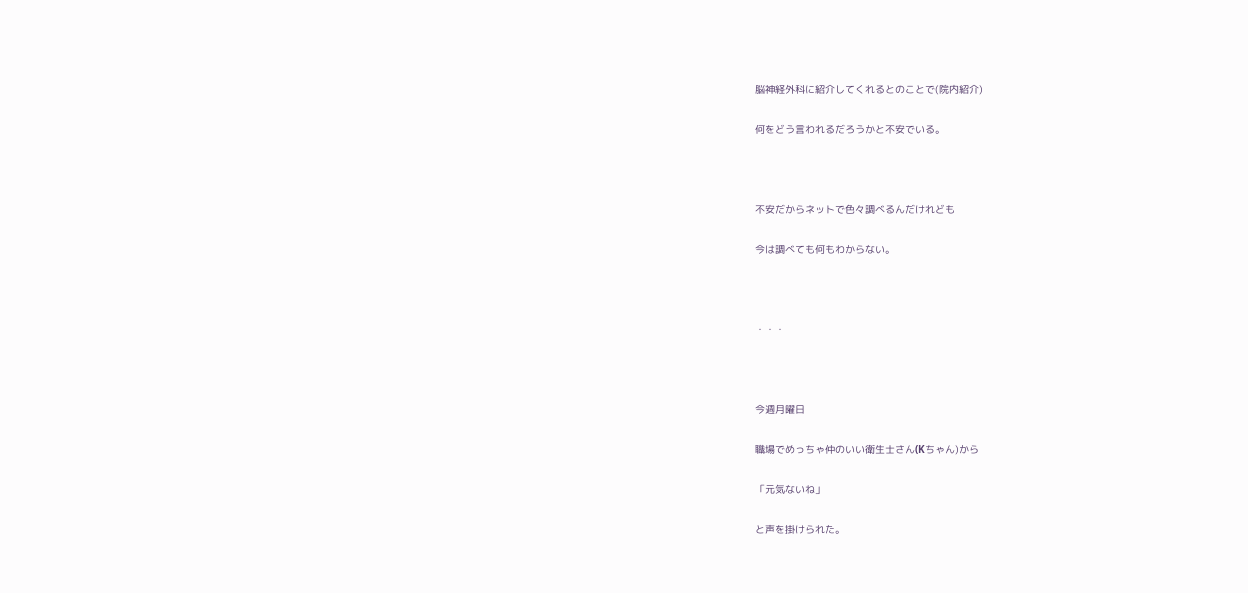脳神経外科に紹介してくれるとのことで(院内紹介)

何をどう言われるだろうかと不安でいる。



不安だからネットで色々調べるんだけれども

今は調べても何もわからない。



・・・



今週月曜日

職場でめっちゃ仲のいい衛生士さん(Kちゃん)から

「元気ないね」

と声を掛けられた。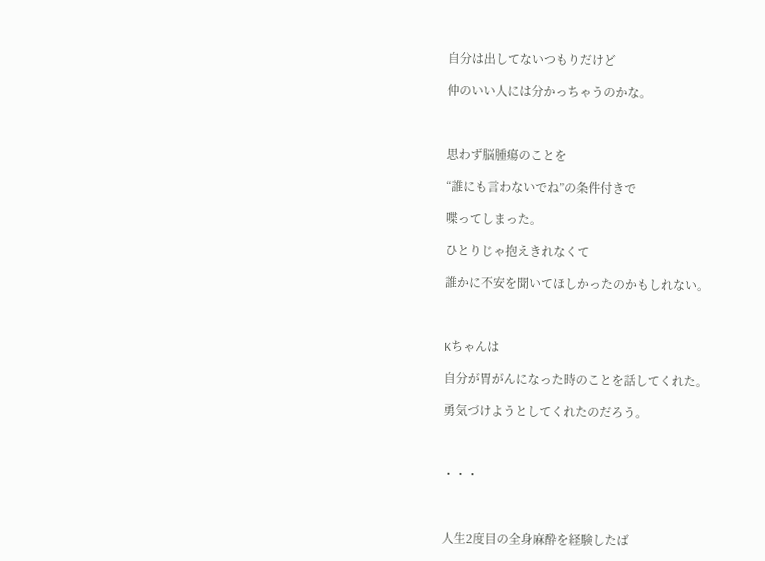自分は出してないつもりだけど

仲のいい人には分かっちゃうのかな。



思わず脳腫瘍のことを

“誰にも言わないでね”の条件付きで

喋ってしまった。

ひとりじゃ抱えきれなくて

誰かに不安を聞いてほしかったのかもしれない。



Kちゃんは

自分が胃がんになった時のことを話してくれた。

勇気づけようとしてくれたのだろう。



・・・



人生2度目の全身麻酔を経験したば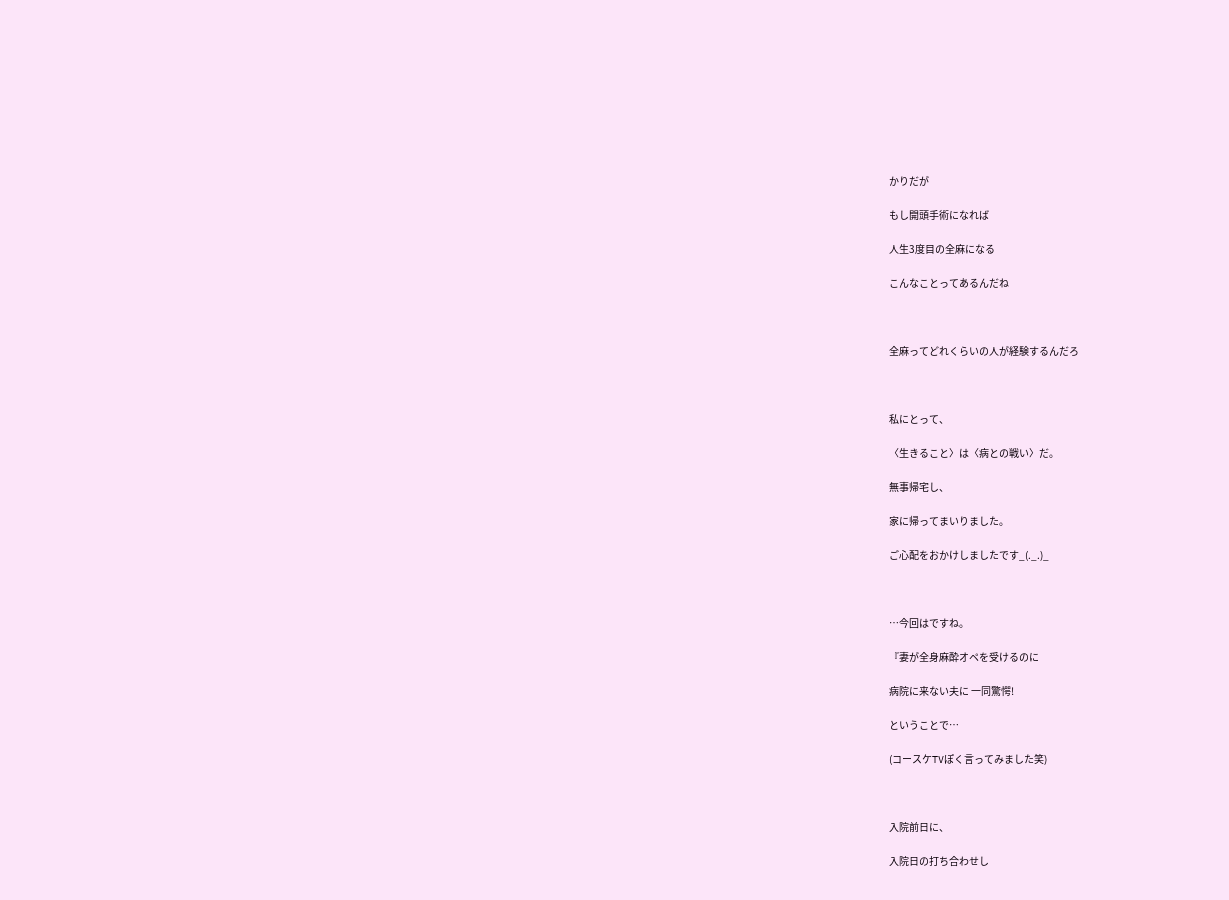かりだが

もし開頭手術になれば

人生3度目の全麻になる

こんなことってあるんだね



全麻ってどれくらいの人が経験するんだろ



私にとって、

〈生きること〉は〈病との戦い〉だ。

無事帰宅し、

家に帰ってまいりました。

ご心配をおかけしましたです_(._.)_



…今回はですね。

『妻が全身麻酔オペを受けるのに

病院に来ない夫に 一同驚愕!

ということで…

(コースケTVぽく言ってみました笑)



入院前日に、

入院日の打ち合わせし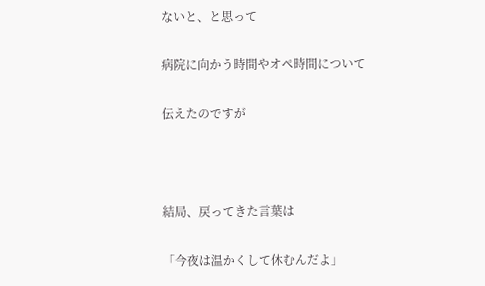ないと、と思って

病院に向かう時間やオペ時間について

伝えたのですが



結局、戻ってきた言葉は

「今夜は温かくして休むんだよ」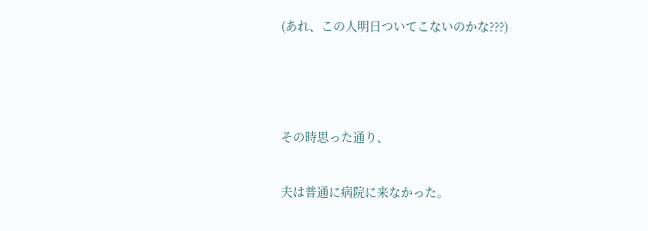(あれ、この人明日ついてこないのかな???)



その時思った通り、

夫は普通に病院に来なかった。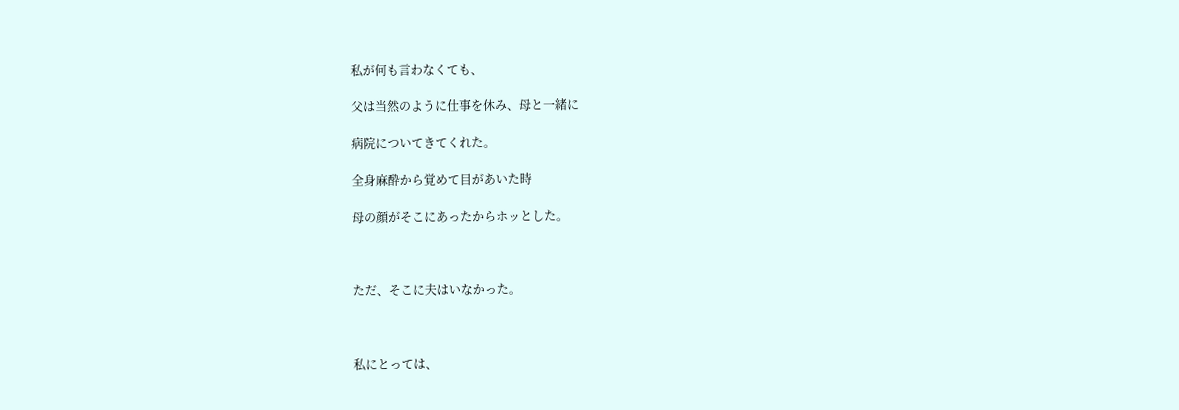私が何も言わなくても、

父は当然のように仕事を休み、母と一緒に

病院についてきてくれた。

全身麻酔から覚めて目があいた時

母の顔がそこにあったからホッとした。



ただ、そこに夫はいなかった。



私にとっては、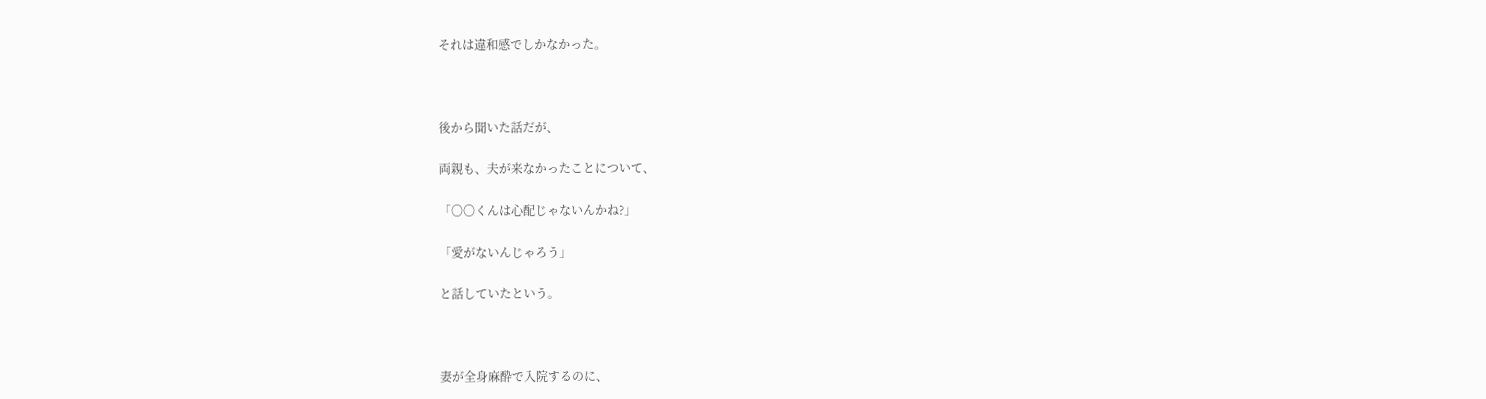それは違和感でしかなかった。



後から聞いた話だが、

両親も、夫が来なかったことについて、

「〇〇くんは心配じゃないんかね?」

「愛がないんじゃろう」

と話していたという。



妻が全身麻酔で入院するのに、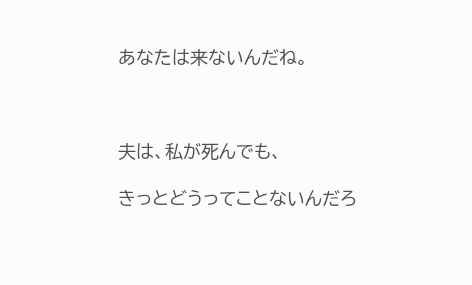あなたは来ないんだね。



夫は、私が死んでも、

きっとどうってことないんだろ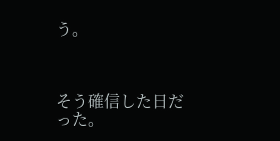う。



そう確信した日だった。